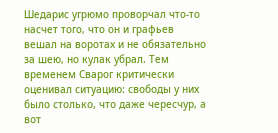Шедарис угрюмо проворчал что-то насчет того, что он и графьев вешал на воротах и не обязательно за шею, но кулак убрал. Тем временем Сварог критически оценивал ситуацию: свободы у них было столько, что даже чересчур, а вот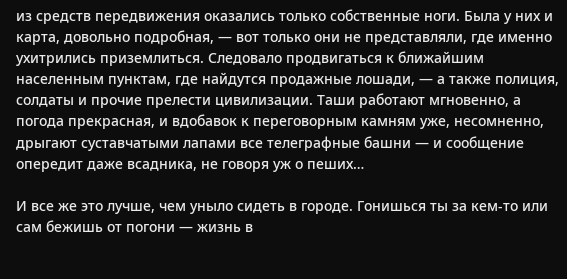из средств передвижения оказались только собственные ноги. Была у них и карта, довольно подробная, — вот только они не представляли, где именно ухитрились приземлиться. Следовало продвигаться к ближайшим населенным пунктам, где найдутся продажные лошади, — а также полиция, солдаты и прочие прелести цивилизации. Таши работают мгновенно, а погода прекрасная, и вдобавок к переговорным камням уже, несомненно, дрыгают суставчатыми лапами все телеграфные башни — и сообщение опередит даже всадника, не говоря уж о пеших…

И все же это лучше, чем уныло сидеть в городе. Гонишься ты за кем-то или сам бежишь от погони — жизнь в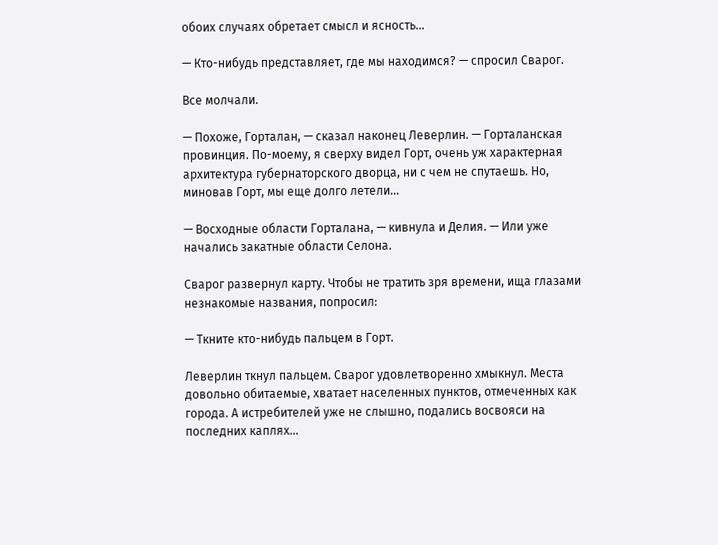обоих случаях обретает смысл и ясность…

— Кто-нибудь представляет, где мы находимся? — спросил Сварог.

Все молчали.

— Похоже, Горталан, — сказал наконец Леверлин. — Горталанская провинция. По-моему, я сверху видел Горт, очень уж характерная архитектура губернаторского дворца, ни с чем не спутаешь. Но, миновав Горт, мы еще долго летели…

— Восходные области Горталана, — кивнула и Делия. — Или уже начались закатные области Селона.

Сварог развернул карту. Чтобы не тратить зря времени, ища глазами незнакомые названия, попросил:

— Ткните кто-нибудь пальцем в Горт.

Леверлин ткнул пальцем. Сварог удовлетворенно хмыкнул. Места довольно обитаемые, хватает населенных пунктов, отмеченных как города. А истребителей уже не слышно, подались восвояси на последних каплях…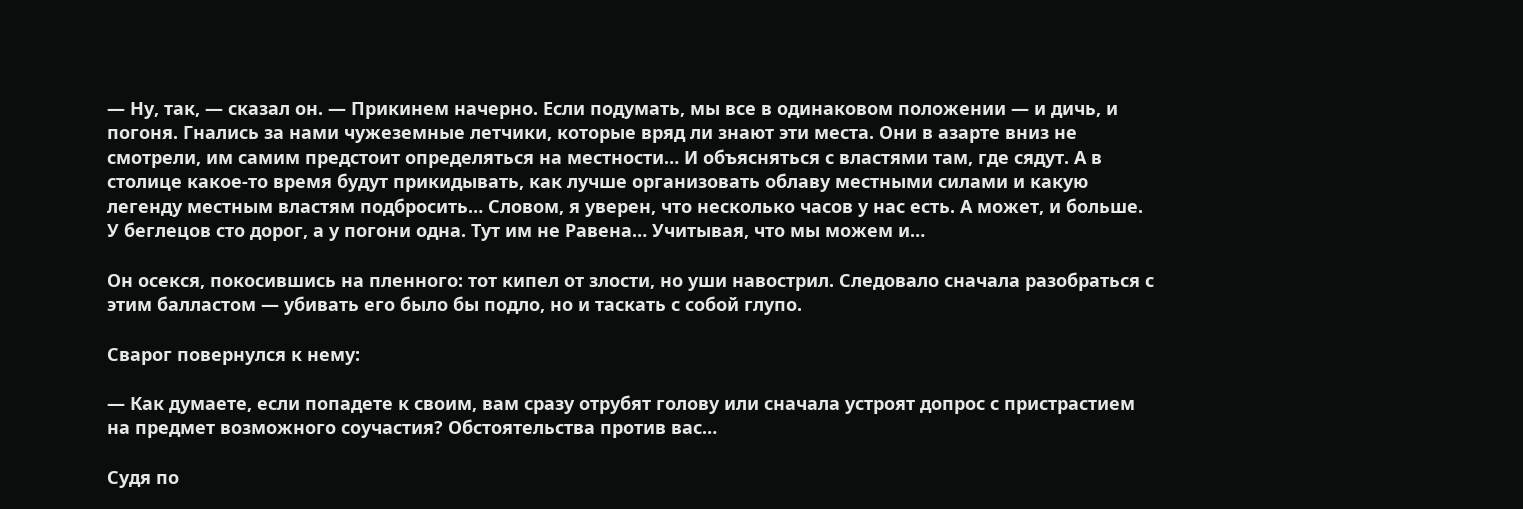— Ну, так, — сказал он. — Прикинем начерно. Если подумать, мы все в одинаковом положении — и дичь, и погоня. Гнались за нами чужеземные летчики, которые вряд ли знают эти места. Они в азарте вниз не смотрели, им самим предстоит определяться на местности… И объясняться с властями там, где сядут. А в столице какое-то время будут прикидывать, как лучше организовать облаву местными силами и какую легенду местным властям подбросить… Словом, я уверен, что несколько часов у нас есть. А может, и больше. У беглецов сто дорог, а у погони одна. Тут им не Равена… Учитывая, что мы можем и…

Он осекся, покосившись на пленного: тот кипел от злости, но уши навострил. Следовало сначала разобраться с этим балластом — убивать его было бы подло, но и таскать с собой глупо.

Сварог повернулся к нему:

— Как думаете, если попадете к своим, вам сразу отрубят голову или сначала устроят допрос с пристрастием на предмет возможного соучастия? Обстоятельства против вас…

Судя по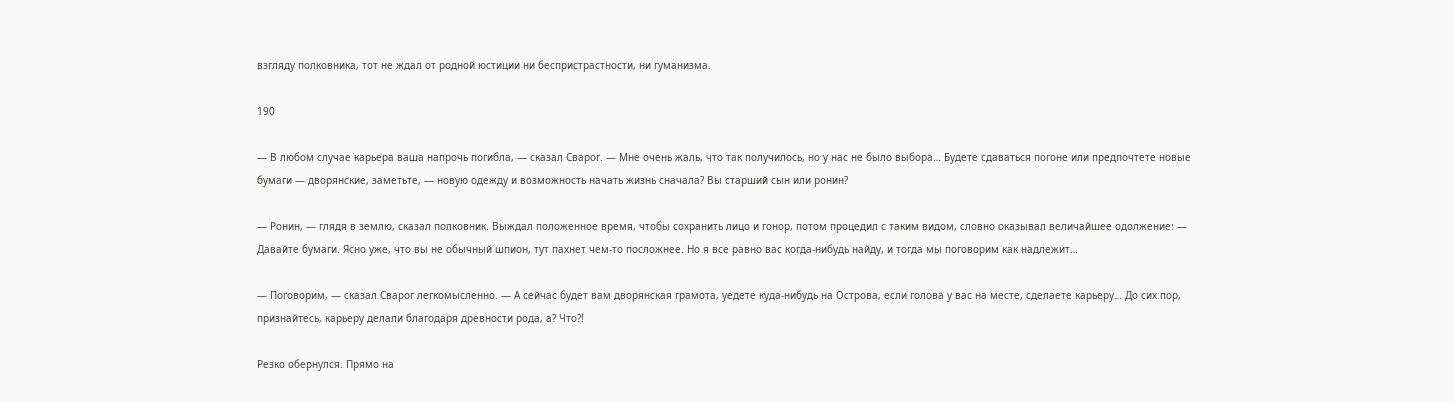взгляду полковника, тот не ждал от родной юстиции ни беспристрастности, ни гуманизма.

190

— В любом случае карьера ваша напрочь погибла, — сказал Сварог. — Мне очень жаль, что так получилось, но у нас не было выбора… Будете сдаваться погоне или предпочтете новые бумаги — дворянские, заметьте, — новую одежду и возможность начать жизнь сначала? Вы старший сын или ронин?

— Ронин, — глядя в землю, сказал полковник. Выждал положенное время, чтобы сохранить лицо и гонор, потом процедил с таким видом, словно оказывал величайшее одолжение: — Давайте бумаги. Ясно уже, что вы не обычный шпион, тут пахнет чем-то посложнее. Но я все равно вас когда-нибудь найду, и тогда мы поговорим как надлежит…

— Поговорим, — сказал Сварог легкомысленно. — А сейчас будет вам дворянская грамота, уедете куда-нибудь на Острова, если голова у вас на месте, сделаете карьеру… До сих пор, признайтесь, карьеру делали благодаря древности рода, а? Что?!

Резко обернулся. Прямо на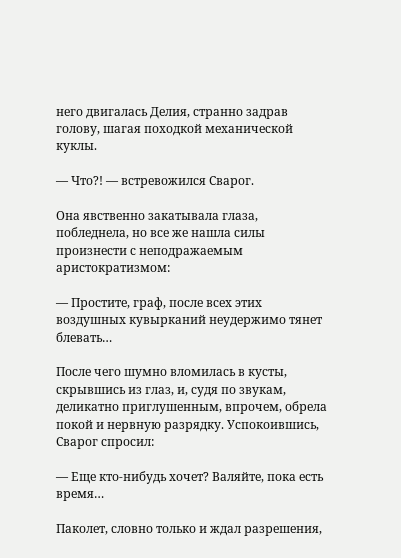него двигалась Делия, странно задрав голову, шагая походкой механической куклы.

— Что?! — встревожился Сварог.

Она явственно закатывала глаза, побледнела, но все же нашла силы произнести с неподражаемым аристократизмом:

— Простите, граф, после всех этих воздушных кувырканий неудержимо тянет блевать…

После чего шумно вломилась в кусты, скрывшись из глаз, и, судя по звукам, деликатно приглушенным, впрочем, обрела покой и нервную разрядку. Успокоившись, Сварог спросил:

— Еще кто-нибудь хочет? Валяйте, пока есть время…

Паколет, словно только и ждал разрешения,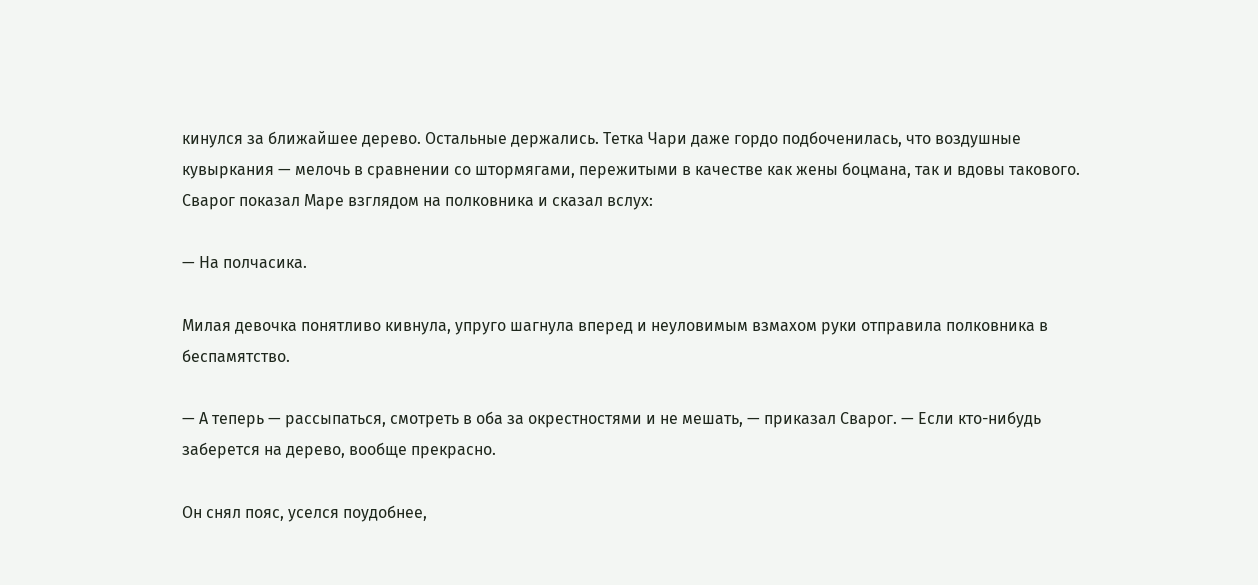кинулся за ближайшее дерево. Остальные держались. Тетка Чари даже гордо подбоченилась, что воздушные кувыркания — мелочь в сравнении со штормягами, пережитыми в качестве как жены боцмана, так и вдовы такового. Сварог показал Маре взглядом на полковника и сказал вслух:

— На полчасика.

Милая девочка понятливо кивнула, упруго шагнула вперед и неуловимым взмахом руки отправила полковника в беспамятство.

— А теперь — рассыпаться, смотреть в оба за окрестностями и не мешать, — приказал Сварог. — Если кто-нибудь заберется на дерево, вообще прекрасно.

Он снял пояс, уселся поудобнее,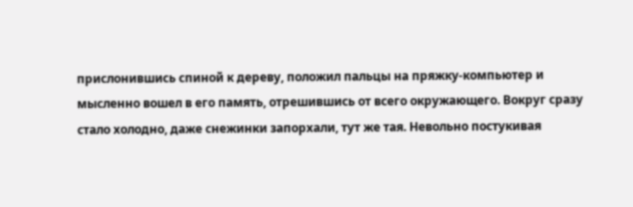прислонившись спиной к дереву, положил пальцы на пряжку-компьютер и мысленно вошел в его память, отрешившись от всего окружающего. Вокруг сразу стало холодно, даже снежинки запорхали, тут же тая. Невольно постукивая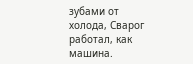зубами от холода, Сварог работал, как машина.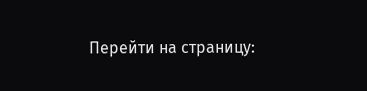Перейти на страницу: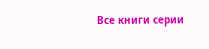Все книги серии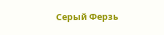Серый Ферзь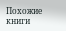Похожие книги